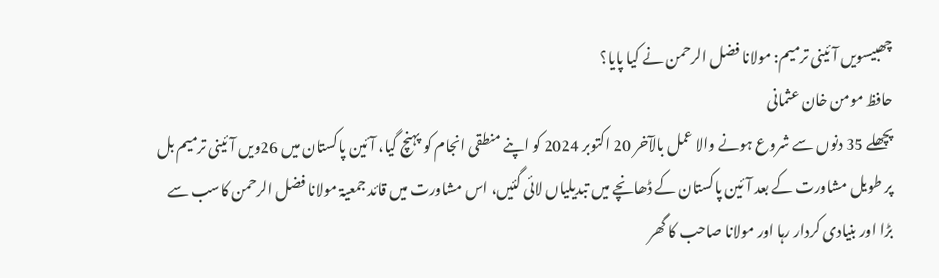چھبیسویں آئینی ترمیم: مولانا فضل الرحمن نے کیا پایا؟
حافظ مومن خان عثمانی
پچھلے 35 دنوں سے شروع ہونے والا عمل بالآخر 20 اکتوبر 2024 کو اپنے منطقی انجام کو پہنچ گیا، آئین پاکستان میں 26ویں آئینی ترمیم بل پر طویل مشاورت کے بعد آئین پاکستان کے ڈھانچے میں تبدیلیاں لائی گئیں، اس مشاورت میں قائد جمعیۃ مولانا فضل الرحمن کاسب سے بڑا اور بنیادی کردار رہا اور مولانا صاحب کا گھر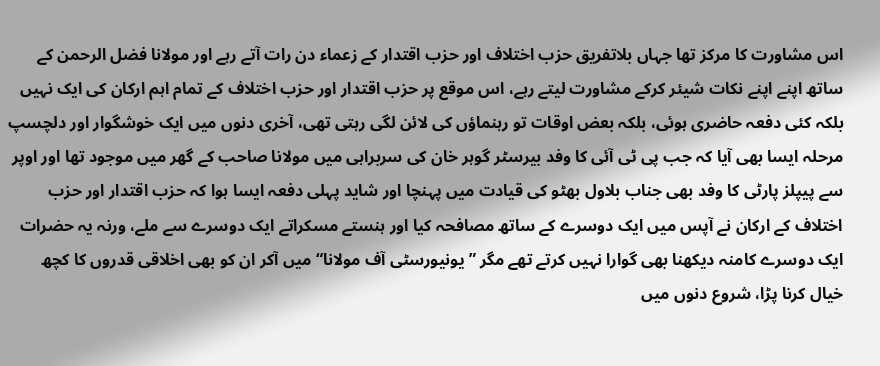اس مشاورت کا مرکز تھا جہاں بلاتفریق حزب اختلاف اور حزب اقتدار کے زعماء دن رات آتے رہے اور مولانا فضل الرحمن کے ساتھ اپنے اپنے نکات شیئر کرکے مشاورت لیتے رہے، اس موقع پر حزب اقتدار اور حزب اختلاف کے تمام اہم ارکان کی ایک نہیں بلکہ کئی دفعہ حاضری ہوئی، بلکہ بعض اوقات تو رہنماؤں کی لائن لگی رہتی تھی، آخری دنوں میں ایک خوشگوار اور دلچسپ مرحلہ ایسا بھی آیا کہ جب پی ٹی آئی کا وفد بیرسٹر گوہر خان کی سربراہی میں مولانا صاحب کے گھر میں موجود تھا اور اوپر سے پیپلز پارٹی کا وفد بھی جناب بلاول بھٹو کی قیادت میں پہنچا اور شاید پہلی دفعہ ایسا ہوا کہ حزب اقتدار اور حزب اختلاف کے ارکان نے آپس میں ایک دوسرے کے ساتھ مصافحہ کیا اور ہنستے مسکراتے ایک دوسرے سے ملے، ورنہ یہ حضرات ایک دوسرے کامنہ دیکھنا بھی گوارا نہیں کرتے تھے مگر ”یونیورسٹی آف مولانا“ میں آکر ان کو بھی اخلاقی قدروں کا کچھ خیال کرنا پڑا، شروع دنوں میں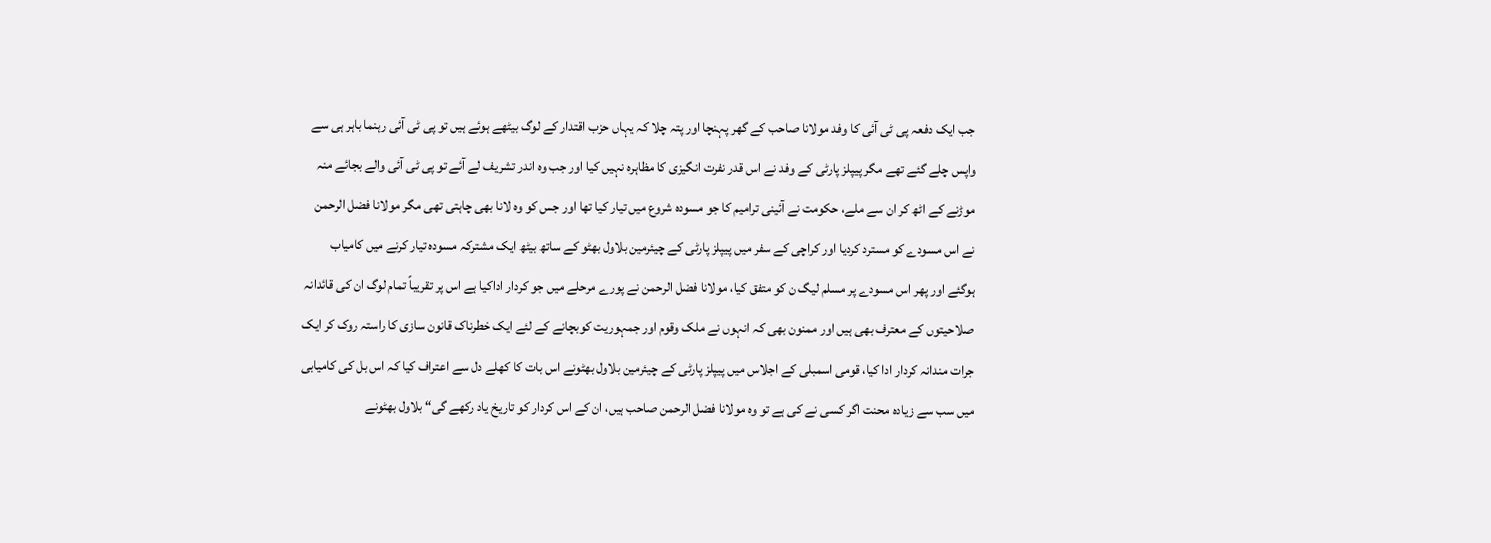جب ایک دفعہ پی ٹی آئی کا وفد مولانا صاحب کے گھر پہنچا اور پتہ چلا کہ یہاں حزب اقتدار کے لوگ بیٹھے ہوئے ہیں تو پی ٹی آئی رہنما باہر ہی سے واپس چلے گئے تھے مگر پیپلز پارٹی کے وفد نے اس قدر نفرت انگیزی کا مظاہرہ نہیں کیا اور جب وہ اندر تشریف لے آئے تو پی ٹی آئی والے بجائے منہ موڑنے کے اٹھ کر ان سے ملے، حکومت نے آئینی ترامیم کا جو مسودہ شروع میں تیار کیا تھا اور جس کو وہ لانا بھی چاہتی تھی مگر مولانا فضل الرحمن نے اس مسودے کو مسترد کردیا اور کراچی کے سفر میں پیپلز پارٹی کے چیئرمین بلاول بھٹو کے ساتھ بیٹھ ایک مشترکہ مسودہ تیار کرنے میں کامیاب ہوگئے اور پھر اس مسودے پر مسلم لیگ ن کو متفق کیا، مولانا فضل الرحمن نے پورے مرحلے میں جو کردار اداکیا ہے اس پر تقریباً تمام لوگ ان کی قائدانہ صلاحیتوں کے معترف بھی ہیں اور ممنون بھی کہ انہوں نے ملک وقوم اور جمہوریت کوبچانے کے لئے ایک خطرناک قانون سازی کا راستہ روک کر ایک جرات مندانہ کردار ادا کیا، قومی اسمبلی کے اجلاس میں پیپلز پارٹی کے چیئرمین بلاول بھٹونے اس بات کا کھلے دل سے اعتراف کیا کہ اس بل کی کامیابی میں سب سے زیادہ محنت اگر کسی نے کی ہے تو وہ مولانا فضل الرحمن صاحب ہیں، ان کے اس کردار کو تاریخ یاد رکھے گی“ بلاول بھٹونے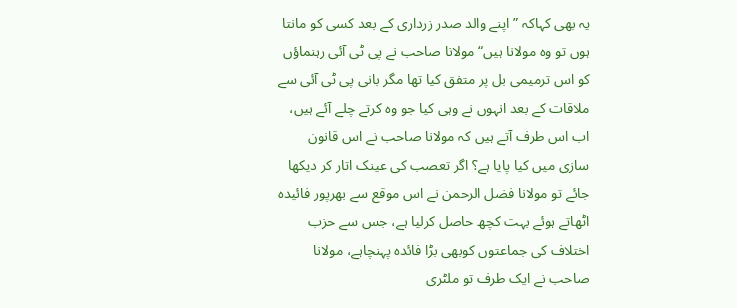یہ بھی کہاکہ ”اپنے والد صدر زرداری کے بعد کسی کو مانتا ہوں تو وہ مولانا ہیں“ مولانا صاحب نے پی ٹی آئی رہنماؤں کو اس ترمیمی بل پر متفق کیا تھا مگر بانی پی ٹی آئی سے ملاقات کے بعد انہوں نے وہی کیا جو وہ کرتے چلے آئے ہیں، اب اس طرف آتے ہیں کہ مولانا صاحب نے اس قانون سازی میں کیا پایا ہے؟ اگر تعصب کی عینک اتار کر دیکھا جائے تو مولانا فضل الرحمن نے اس موقع سے بھرپور فائیدہ اٹھاتے ہوئے بہت کچھ حاصل کرلیا ہے، جس سے حزب اختلاف کی جماعتوں کوبھی بڑا فائدہ پہنچاہے، مولانا صاحب نے ایک طرف تو ملٹری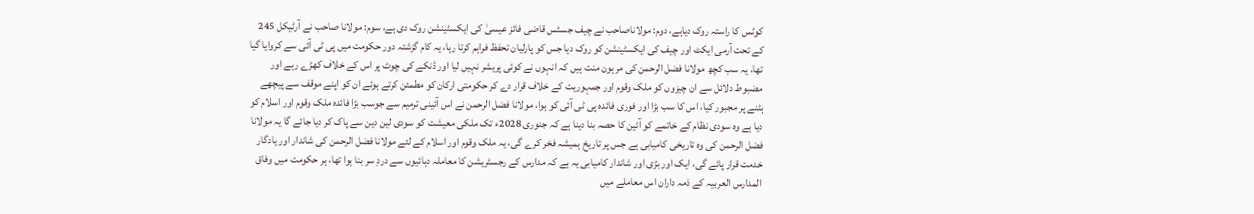کوٹس کا راستہ روک دیاہے، دوم: مولاناصاحب نے چیف جسٹس قاضی فائز عیسیٰ کی ایکسٹینشن روک دی ہے، سوم: مولانا صاحب نے آرٹیکل 245 کے تحت آرمی ایکٹ اور چیف کی ایکسٹینشن کو روک دیا جس کو پارلیان تحفظ فراہم کرتا رہا، یہ کام گزشتہ دور حکومت میں پی ٹی آئی سے کروایا گیا تھا، یہ سب کچھ مولانا فضل الرحمن کی مرہون منت ہیں کہ انہوں نے کوئی پریشر نہیں لیا اور ڈنکے کی چوٹ پر اس کے خلاف کھڑے رہے اور مضبوط دلائل سے ان چیزوں کو ملک وقوم اور جمہوریت کے خلاف قرار دے کر حکومتی ارکان کو مطمئن کرتے ہوئے ان کو اپنے موقف سے پیچھے ہٹنے پر مجبور کیا، اس کا سب بڑا اور فوری فائدہ پی ٹی آئی کو ہوا، مولانا فضل الرحمن نے اس آئینی ترمیم سے جوسب بڑا فائدہ ملک وقوم اور اسلام کو دیا ہے وہ سودی نظام کے خاتمے کو آئین کا حصہ بنا دینا ہے کہ جنوری 2028ء تک ملکی معیشت کو سودی لین دین سے پاک کر دیا جائے گا یہ مولانا فضل الرحمن کی وہ تاریخی کامیابی ہے جس پر تاریخ ہمیشہ فخر کرے گی، یہ ملک وقوم اور اسلام کے لئے مولانا فضل الرحمن کی شاندار اور یادگار خدمت قرار پائے گی، ایک اور بڑی اور شاندار کامیابی یہ ہے کہ مدارس کے رجسٹریشن کا معاملہ دہائیوں سے دردِ سر بنا ہوا تھا، ہر حکومت میں وفاق المدارس العربیہ کے ذمہ داران اس معاملے میں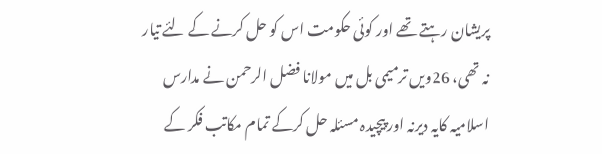پریشان رہتے تھے اور کوئی حکومت اس کو حل کرنے کے لئے تیار نہ تھی، 26ویں ترمیمی بل میں مولانا فضل الرحمن نے مدارس اسلامیہ کایہ دیرنہ اور پیچیدہ مسئلہ حل کرکے تمام مکاتب فکر کے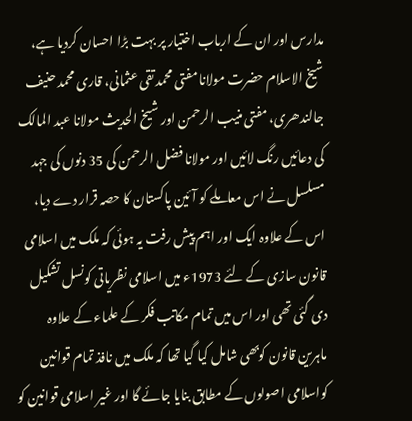مدارس اور ان کے ارباب اختیار پر بہت بڑا احسان کردیا ہے، شیخ الاسلام حضرت مولانا مفتی محمد تقی عثمانی، قاری محمد حنیف جالندھری، مفتی منیب الرحمن اور شیخ الحدیث مولانا عبد المالک کی دعائیں رنگ لائیں اور مولانا فضل الرحمن کی 35 دنوں کی جہد مسلسل نے اس معاملے کو آئین پاکستان کا حصہ قرار دے دیا، اس کے علاوہ ایک اور اہم پیش رفت یہ ہوئی کہ ملک میں اسلامی قانون سازی کے لئے 1973ء میں اسلامی نظریاتی کونسل تشکیل دی گئی تھی اور اس میں تمام مکاتب فکر کے علماء کے علاوہ ماہرین قانون کوبھی شامل کیا گیا تھا کہ ملک میں نافذ تمام قوانین کواسلامی اصولوں کے مطابق بنایا جائے گا اور غیر اسلامی قوانین کو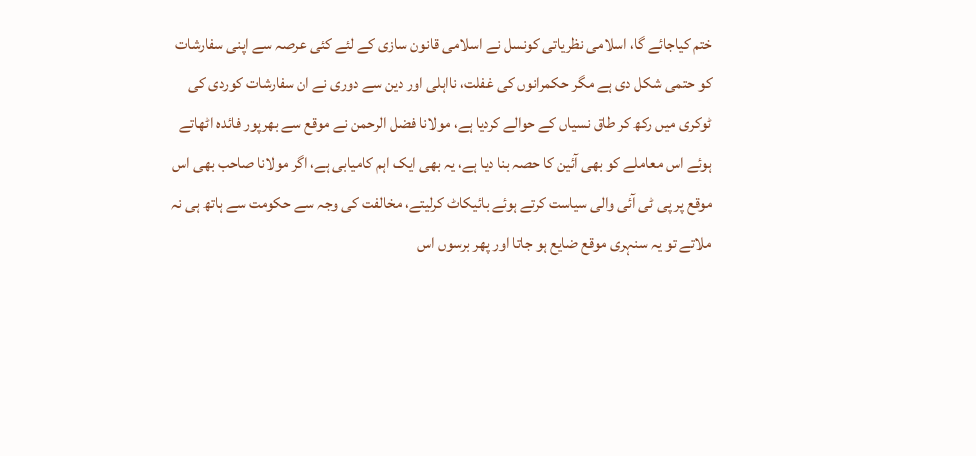ختم کیاجائے گا، اسلامی نظریاتی کونسل نے اسلامی قانون سازی کے لئے کئی عرصہ سے اپنی سفارشات کو حتمی شکل دی ہے مگر حکمرانوں کی غفلت، نااہلی اور دین سے دوری نے ان سفارشات کوردی کی ٹوکری میں رکھ کر طاق نسیاں کے حوالے کردیا ہے، مولانا فضل الرحمن نے موقع سے بھرپور فائدہ اٹھاتے ہوئے اس معاملے کو بھی آئین کا حصہ بنا دیا ہے، یہ بھی ایک اہم کامیابی ہے، اگر مولانا صاحب بھی اس موقع پر پی ٹی آئی والی سیاست کرتے ہوئے بائیکاٹ کرلیتے، مخالفت کی وجہ سے حکومت سے ہاتھ ہی نہ ملاتے تو یہ سنہری موقع ضایع ہو جاتا اور پھر برسوں اس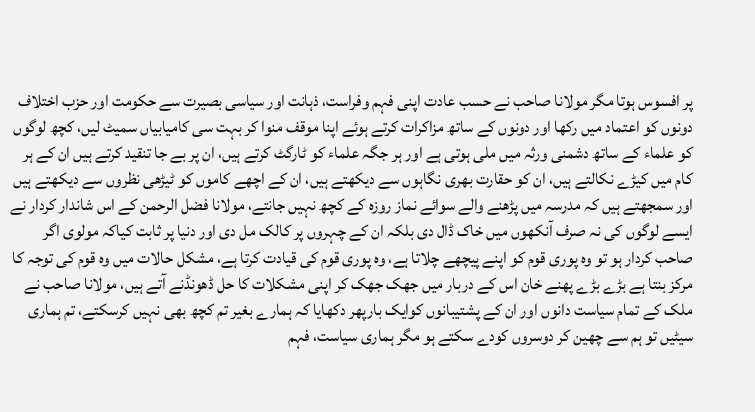پر افسوس ہوتا مگر مولانا صاحب نے حسب عادت اپنی فہم وفراست، ذہانت اور سیاسی بصیرت سے حکومت اور حزب اختلاف دونوں کو اعتماد میں رکھا اور دونوں کے ساتھ مزاکرات کرتے ہوئے اپنا موقف منوا کر بہت سی کامیابیاں سمیٹ لیں، کچھ لوگوں کو علماء کے ساتھ دشمنی ورثہ میں ملی ہوتی ہے اور ہر جگہ علماء کو ٹارگٹ کرتے ہیں، ان پر بے جا تنقید کرتے ہیں ان کے ہر کام میں کیڑے نکالتے ہیں، ان کو حقارت بھری نگاہوں سے دیکھتے ہیں، ان کے اچھے کاموں کو ٹیڑھی نظروں سے دیکھتے ہیں اور سمجھتے ہیں کہ مدرسہ میں پڑھنے والے سوائے نماز روزہ کے کچھ نہیں جانتے، مولانا فضل الرحمن کے اس شاندار کردار نے ایسے لوگوں کی نہ صرف آنکھوں میں خاک ڈال دی بلکہ ان کے چہروں پر کالک مل دی اور دنیا پر ثابت کیاکہ مولوی اگر صاحب کردار ہو تو وہ پوری قوم کو اپنے پیچھے چلاتا ہے، وہ پوری قوم کی قیادت کرتا ہے، مشکل حالات میں وہ قوم کی توجہ کا مرکز بنتا ہے بڑے بڑے پھنے خان اس کے دربار میں جھک جھک کر اپنی مشکلات کا حل ڈھونڈنے آتے ہیں، مولانا صاحب نے ملک کے تمام سیاست دانوں اور ان کے پشتیبانوں کوایک بارپھر دکھایا کہ ہمارے بغیر تم کچھ بھی نہیں کرسکتے، تم ہماری سیٹیں تو ہم سے چھین کر دوسروں کودے سکتے ہو مگر ہماری سیاست، فہم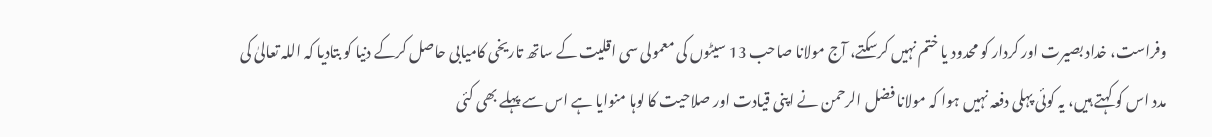وفراست، خداد بصیرت اور کردار کو محدود یا ختم نہیں کرسکتے، آج مولانا صاحب 13 سیٹوں کی معمولی سی اقلیت کے ساتھ تاریخی کامیابی حاصل کرکے دنیا کو بتادیا کہ اللہ تعالیٰ کی مدد اس کو کہتے ہیں، یہ کوئی پہلی دفعہ نہیں ہوا کہ مولانا فضل الرحمن نے اپنی قیادت اور صلاحیت کا لوہا منوایا ہے اس سے پہلے بھی کئی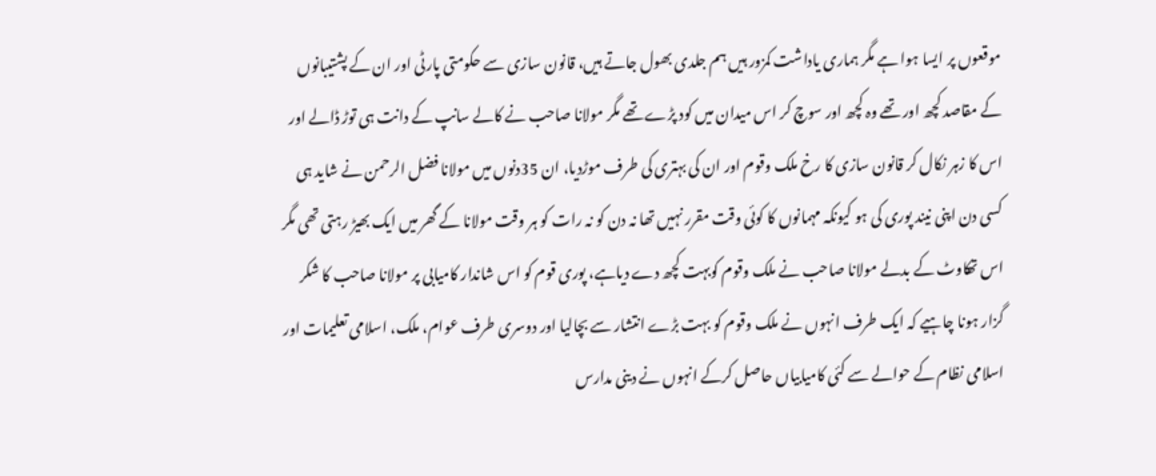موقعوں پر ایسا ہوا ہے مگر ہماری یاداشت کمزور ہیں ہم جلدی بھول جاتے ہیں، قانون سازی سے حکومتی پارٹی اور ان کے پشتیبانوں کے مقاصد کچھ اور تھے وہ کچھ اور سوچ کر اس میدان میں کود پڑے تھے مگر مولانا صاحب نے کالے سانپ کے دانت ہی توڑ ڈالے اور اس کا زہر نکال کر قانون سازی کا رخ ملک وقوم اور ان کی بہتری کی طرف موڑدیا، ان 35دنوں میں مولانا فضل الرحمن نے شاید ہی کسی دن اپنی نیند پوری کی ہو کیونکہ مہمانوں کا کوئی وقت مقرر نہیں تھا نہ دن کو نہ رات کو ہر وقت مولانا کے گھر میں ایک بھیڑ رہتی تھی مگر اس تھکاوٹ کے بدلے مولانا صاحب نے ملک وقوم کوبہت کچھ دے دیاہے، پوری قوم کو اس شاندار کامیابی پر مولانا صاحب کا شکر گزار ہونا چاہیے کہ ایک طرف انہوں نے ملک وقوم کو بہت بڑے انتشار سے بچالیا اور دوسری طرف عوام، ملک، اسلامی تعلیمات اور اسلامی نظام کے حوالے سے کئی کامیابیاں حاصل کرکے انہوں نے دینی مدارس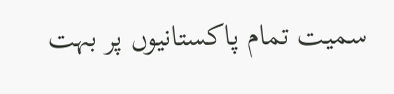سمیت تمام پاکستانیوں پر بہت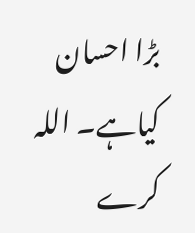بڑا احسان کیاہے۔ اللہ کرے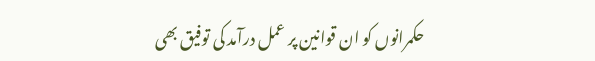حکمرانوں کو ان قوانین پر عمل درآمد کی توفیق بھی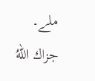ملے۔
جزاك اللهُ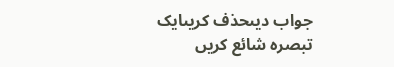جواب دیںحذف کریںایک تبصرہ شائع کریں